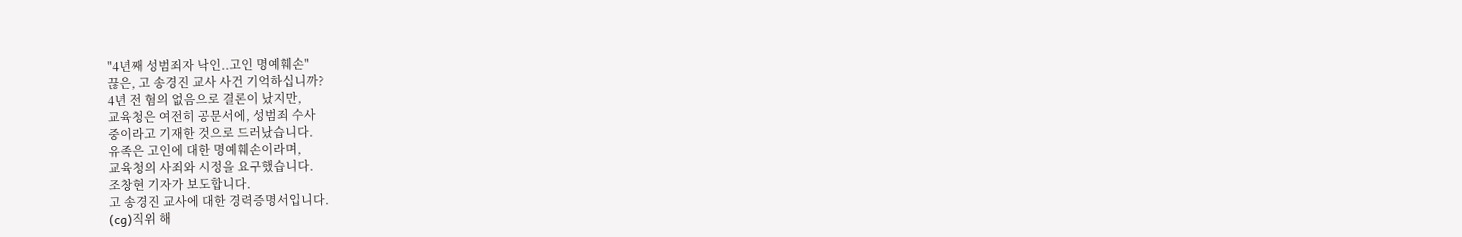"4년째 성범죄자 낙인..고인 명예훼손"
끊은, 고 송경진 교사 사건 기억하십니까?
4년 전 혐의 없음으로 결론이 났지만,
교육청은 여전히 공문서에, 성범죄 수사
중이라고 기재한 것으로 드러났습니다.
유족은 고인에 대한 명예훼손이라며,
교육청의 사죄와 시정을 요구했습니다.
조창현 기자가 보도합니다.
고 송경진 교사에 대한 경력증명서입니다.
(cg)직위 해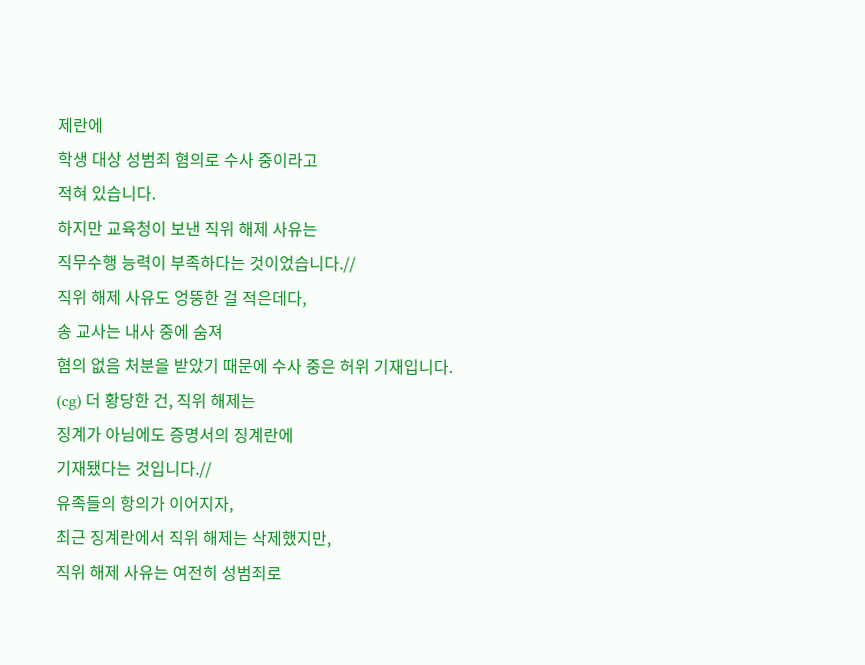제란에
학생 대상 성범죄 혐의로 수사 중이라고
적혀 있습니다.
하지만 교육청이 보낸 직위 해제 사유는
직무수행 능력이 부족하다는 것이었습니다.//
직위 해제 사유도 엉뚱한 걸 적은데다,
송 교사는 내사 중에 숨져
혐의 없음 처분을 받았기 때문에 수사 중은 허위 기재입니다.
(cg) 더 황당한 건, 직위 해제는
징계가 아님에도 증명서의 징계란에
기재됐다는 것입니다.//
유족들의 항의가 이어지자,
최근 징계란에서 직위 해제는 삭제했지만,
직위 해제 사유는 여전히 성범죄로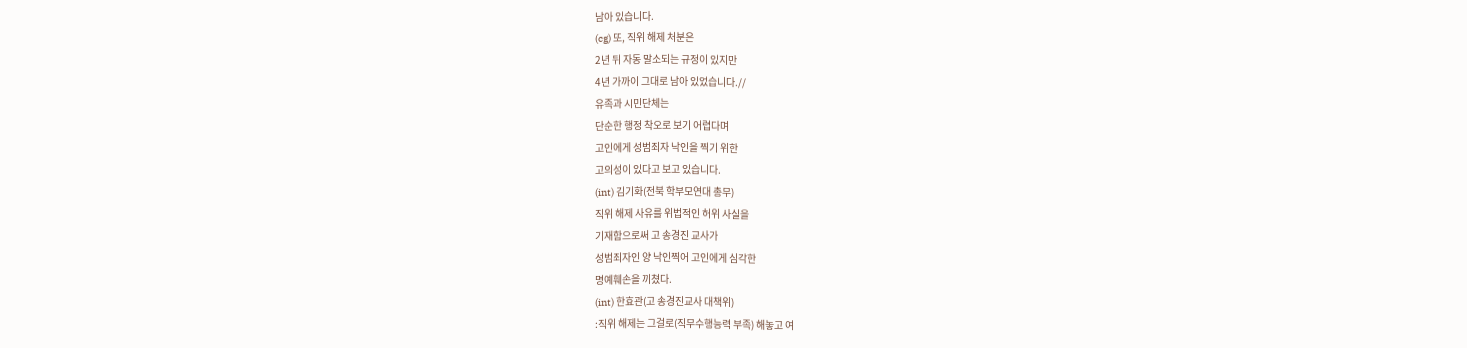남아 있습니다.
(cg) 또, 직위 해제 처분은
2년 뒤 자동 말소되는 규정이 있지만
4년 가까이 그대로 남아 있었습니다.//
유족과 시민단체는
단순한 행정 착오로 보기 어렵다며
고인에게 성범죄자 낙인을 찍기 위한
고의성이 있다고 보고 있습니다.
(int) 김기화(전북 학부모연대 총무)
직위 해제 사유를 위법적인 허위 사실을
기재함으로써 고 송경진 교사가
성범죄자인 양 낙인찍어 고인에게 심각한
명예훼손을 끼쳤다.
(int) 한효관(고 송경진교사 대책위)
:직위 해제는 그걸로(직무수행능력 부족) 해놓고 여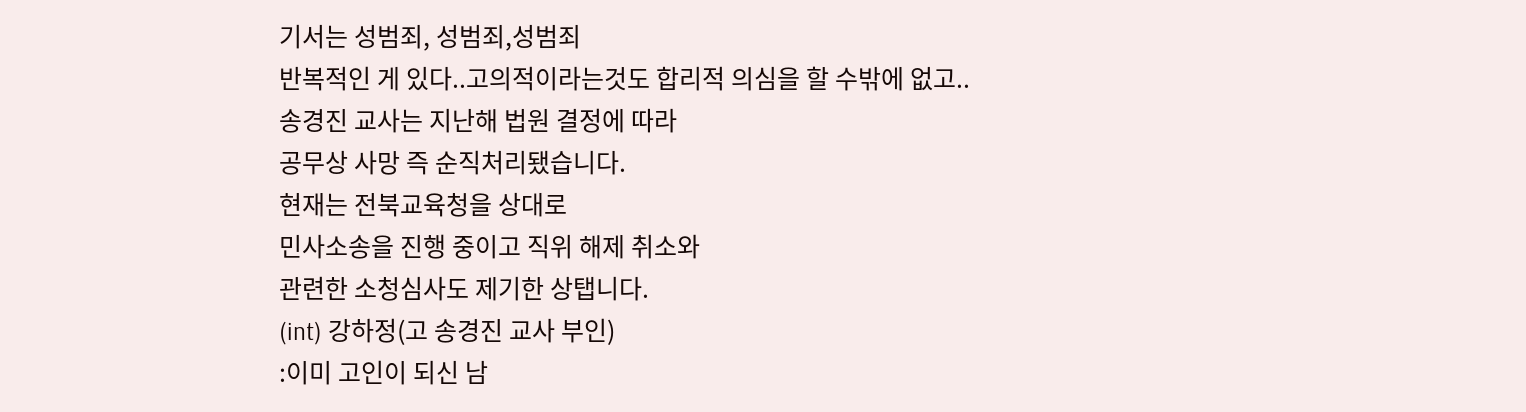기서는 성범죄, 성범죄,성범죄
반복적인 게 있다..고의적이라는것도 합리적 의심을 할 수밖에 없고..
송경진 교사는 지난해 법원 결정에 따라
공무상 사망 즉 순직처리됐습니다.
현재는 전북교육청을 상대로
민사소송을 진행 중이고 직위 해제 취소와
관련한 소청심사도 제기한 상탭니다.
(int) 강하정(고 송경진 교사 부인)
:이미 고인이 되신 남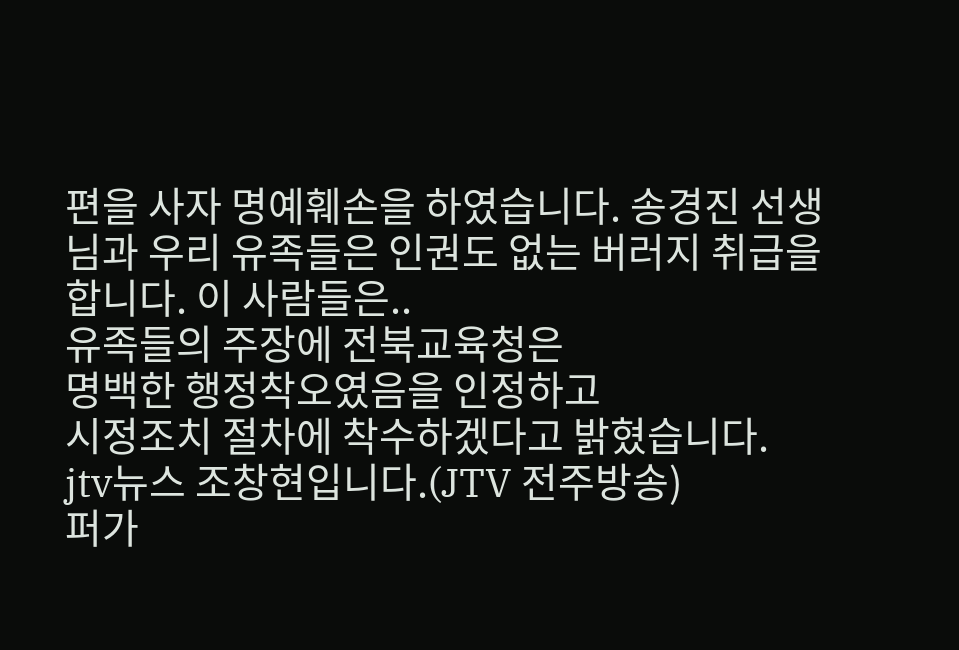편을 사자 명예훼손을 하였습니다. 송경진 선생님과 우리 유족들은 인권도 없는 버러지 취급을 합니다. 이 사람들은..
유족들의 주장에 전북교육청은
명백한 행정착오였음을 인정하고
시정조치 절차에 착수하겠다고 밝혔습니다.
jtv뉴스 조창현입니다.(JTV 전주방송)
퍼가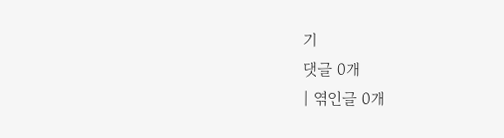기
댓글 0개
| 엮인글 0개